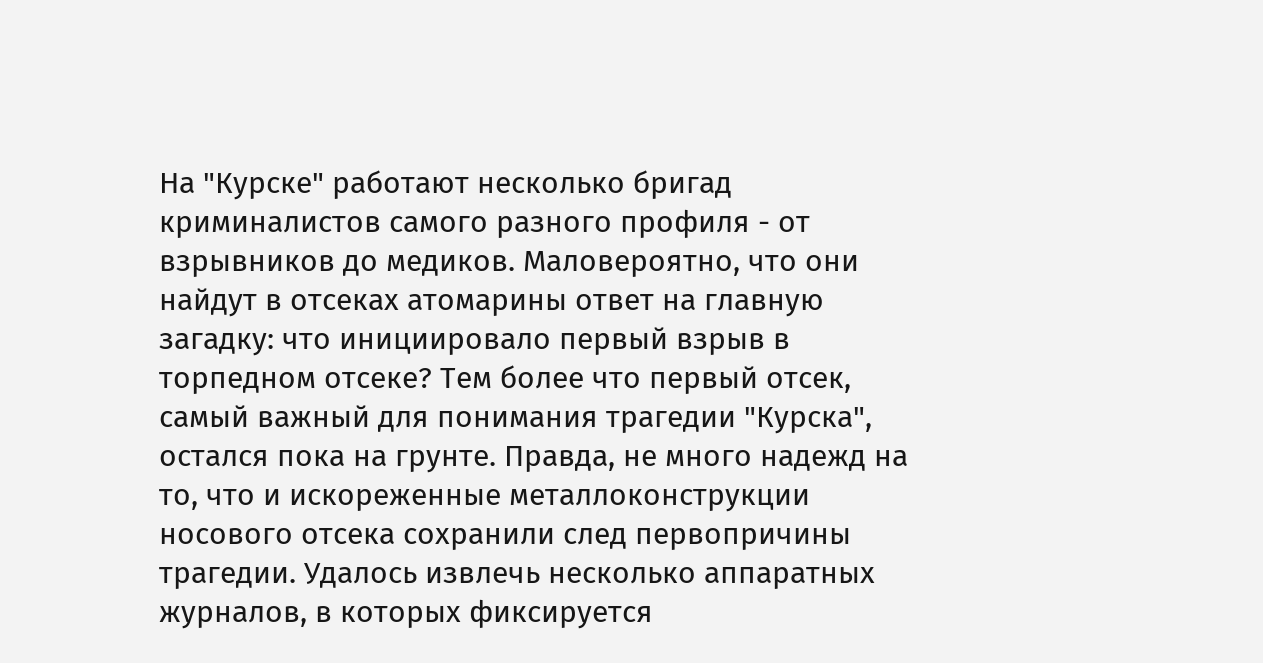На "Курске" работают несколько бригад криминалистов самого разного профиля - от взрывников до медиков. Маловероятно, что они найдут в отсеках атомарины ответ на главную загадку: что инициировало первый взрыв в торпедном отсеке? Тем более что первый отсек, самый важный для понимания трагедии "Курска", остался пока на грунте. Правда, не много надежд на то, что и искореженные металлоконструкции носового отсека сохранили след первопричины трагедии. Удалось извлечь несколько аппаратных журналов, в которых фиксируется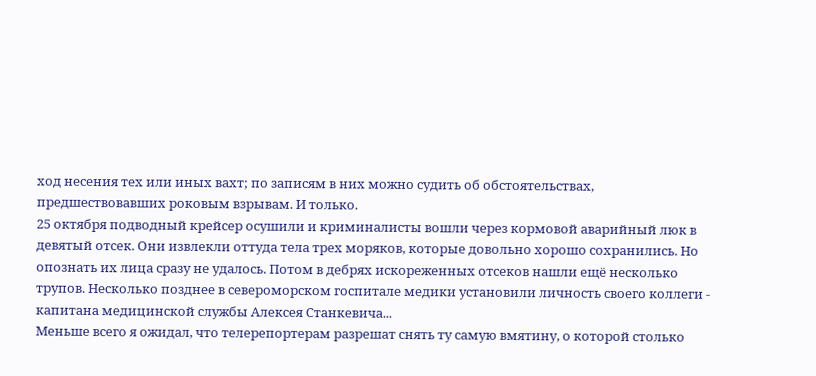ход несения тех или иных вахт; по записям в них можно судить об обстоятельствах, предшествовавших роковым взрывам. И только.
25 октября подводный крейсер осушили и криминалисты вошли через кормовой аварийный люк в девятый отсек. Они извлекли оттуда тела трех моряков, которые довольно хорошо сохранились. Но опознать их лица сразу не удалось. Потом в дебрях искореженных отсеков нашли ещё несколько трупов. Несколько позднее в североморском госпитале медики установили личность своего коллеги - капитана медицинской службы Алексея Станкевича...
Меньше всего я ожидал, что телерепортерам разрешат снять ту самую вмятину, о которой столько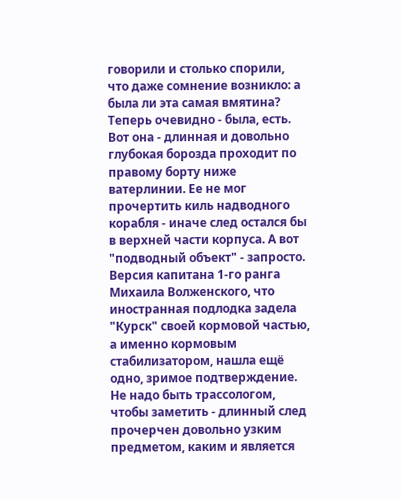говорили и столько спорили, что даже сомнение возникло: а была ли эта самая вмятина? Теперь очевидно - была, есть. Вот она - длинная и довольно глубокая борозда проходит по правому борту ниже ватерлинии. Ее не мог прочертить киль надводного корабля - иначе след остался бы в верхней части корпуса. А вот "подводный объект" - запросто. Версия капитана 1-го ранга Михаила Волженского, что иностранная подлодка задела "Курск" своей кормовой частью, а именно кормовым стабилизатором, нашла ещё одно, зримое подтверждение. Не надо быть трассологом, чтобы заметить - длинный след прочерчен довольно узким предметом, каким и является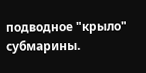подводное "крыло" субмарины.